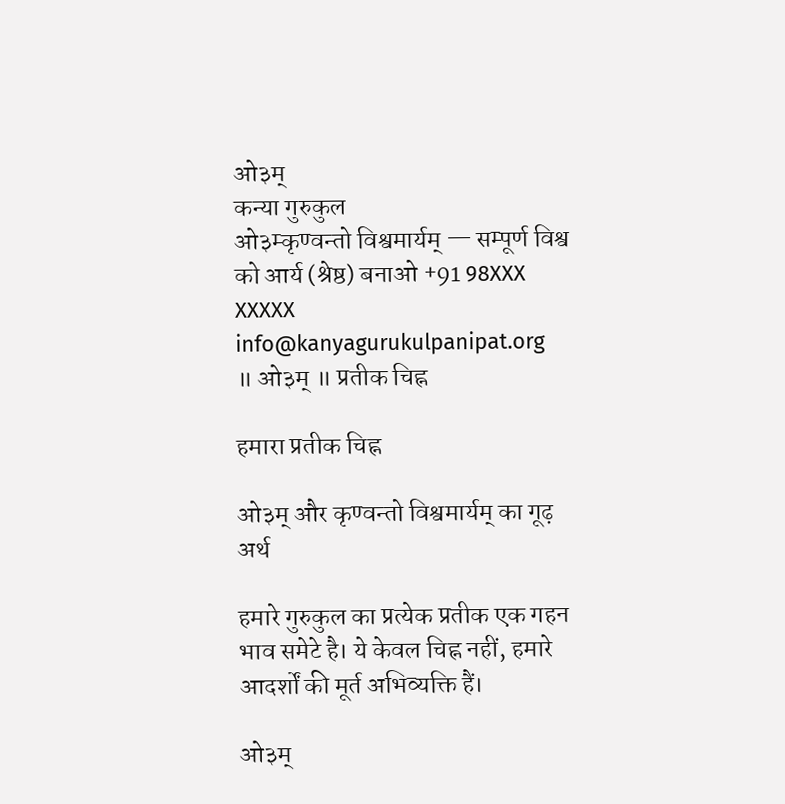ओ३म्
कन्या गुरुकुल
ओ३म्कृण्वन्तो विश्वमार्यम् — सम्पूर्ण विश्व को आर्य (श्रेष्ठ) बनाओ +91 98XXX XXXXX info@kanyagurukulpanipat.org
॥ ओ३म् ॥ प्रतीक चिह्न

हमारा प्रतीक चिह्न

ओ३म् और कृण्वन्तो विश्वमार्यम् का गूढ़ अर्थ

हमारे गुरुकुल का प्रत्येक प्रतीक एक गहन भाव समेटे है। ये केवल चिह्न नहीं, हमारे आदर्शों की मूर्त अभिव्यक्ति हैं।

ओ३म्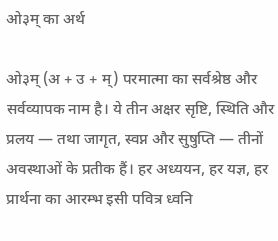ओ३म् का अर्थ

ओ३म् (अ + उ + म्) परमात्मा का सर्वश्रेष्ठ और सर्वव्यापक नाम है। ये तीन अक्षर सृष्टि, स्थिति और प्रलय — तथा जागृत, स्वप्न और सुषुप्ति — तीनों अवस्थाओं के प्रतीक हैं। हर अध्ययन, हर यज्ञ, हर प्रार्थना का आरम्भ इसी पवित्र ध्वनि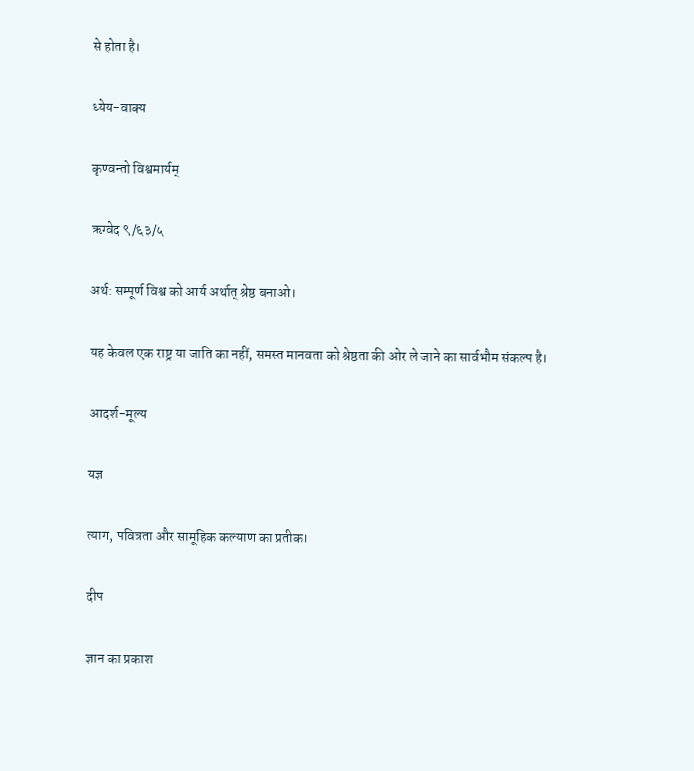से होता है।

ध्येय-वाक्य

कृण्वन्तो विश्वमार्यम्

ऋग्वेद ९/६३/५

अर्थ: सम्पूर्ण विश्व को आर्य अर्थात् श्रेष्ठ बनाओ।

यह केवल एक राष्ट्र या जाति का नहीं, समस्त मानवता को श्रेष्ठता की ओर ले जाने का सार्वभौम संकल्प है।

आदर्श-मूल्य

यज्ञ

त्याग, पवित्रता और सामूहिक कल्याण का प्रतीक।

दीप

ज्ञान का प्रकाश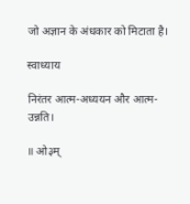जो अज्ञान के अंधकार को मिटाता है।

स्वाध्याय

निरंतर आत्म-अध्ययन और आत्म-उन्नति।

॥ ओ३म्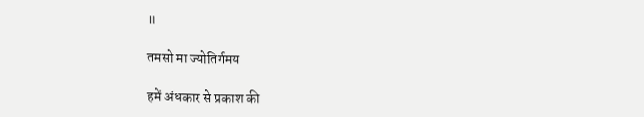॥

तमसो मा ज्योतिर्गमय

हमें अंधकार से प्रकाश की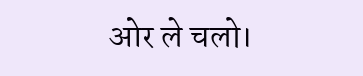ओर ले चलो।